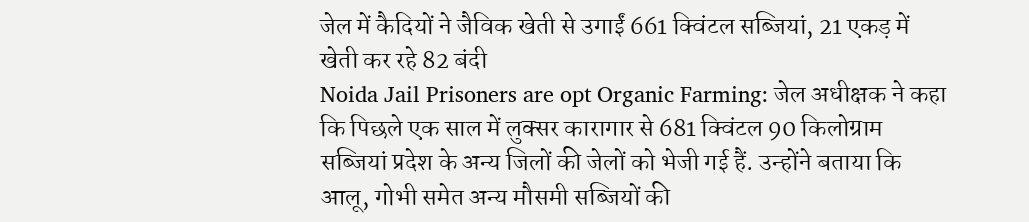जेल में कैदियों ने जैविक खेती से उगाईं 661 क्विंटल सब्जियां, 21 एकड़ में खेती कर रहे 82 बंदी
Noida Jail Prisoners are opt Organic Farming: जेल अधीक्षक ने कहा कि पिछले एक साल में लुक्सर कारागार से 681 क्विंटल 90 किलोग्राम सब्जियां प्रदेश के अन्य जिलों की जेलों को भेजी गई हैं. उन्होंने बताया कि आलू, गोभी समेत अन्य मौसमी सब्जियों की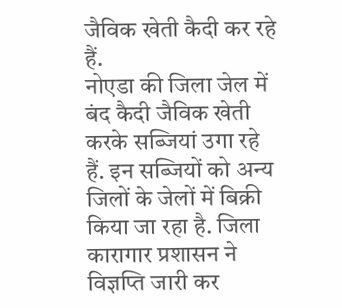जैविक खेती कैदी कर रहे हैं.
नोएडा की जिला जेल में बंद कैदी जैविक खेती करके सब्जियां उगा रहे हैं. इन सब्जियों को अन्य जिलों के जेलों में बिक्री किया जा रहा है. जिला कारागार प्रशासन ने विज्ञप्ति जारी कर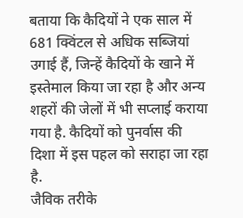बताया कि कैदियों ने एक साल में 681 क्विंटल से अधिक सब्जियां उगाई हैं, जिन्हें कैदियों के खाने में इस्तेमाल किया जा रहा है और अन्य शहरों की जेलों में भी सप्लाई कराया गया है. कैदियों को पुनर्वास की दिशा में इस पहल को सराहा जा रहा है.
जैविक तरीके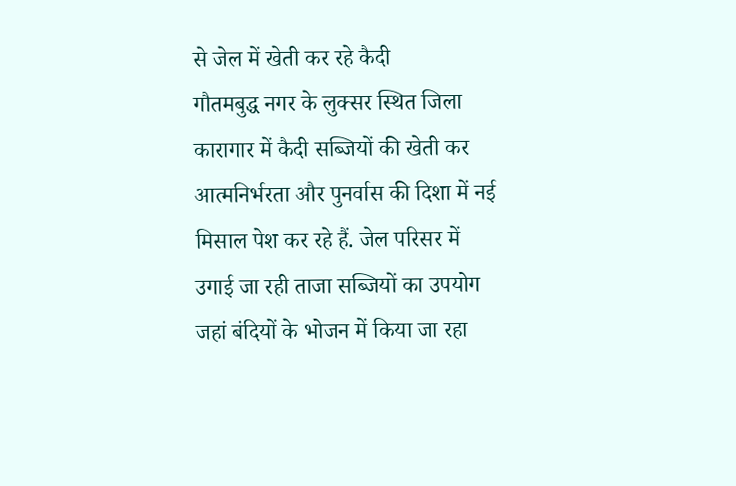से जेल में खेती कर रहे कैदी
गौतमबुद्ध नगर के लुक्सर स्थित जिला कारागार में कैदी सब्जियों की खेती कर आत्मनिर्भरता और पुनर्वास की दिशा में नई मिसाल पेश कर रहे हैं. जेल परिसर में उगाई जा रही ताजा सब्जियों का उपयोग जहां बंदियों के भोजन में किया जा रहा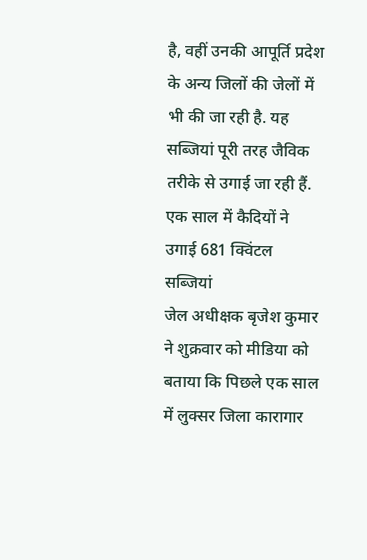है, वहीं उनकी आपूर्ति प्रदेश के अन्य जिलों की जेलों में भी की जा रही है. यह सब्जियां पूरी तरह जैविक तरीके से उगाई जा रही हैं.
एक साल में कैदियों ने उगाई 681 क्विंटल सब्जियां
जेल अधीक्षक बृजेश कुमार ने शुक्रवार को मीडिया को बताया कि पिछले एक साल में लुक्सर जिला कारागार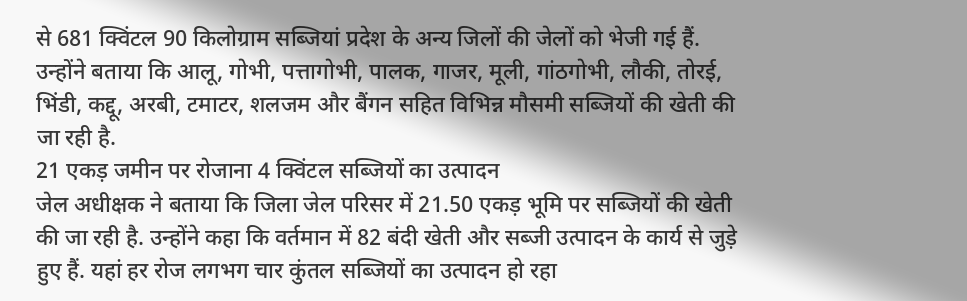से 681 क्विंटल 90 किलोग्राम सब्जियां प्रदेश के अन्य जिलों की जेलों को भेजी गई हैं. उन्होंने बताया कि आलू, गोभी, पत्तागोभी, पालक, गाजर, मूली, गांठगोभी, लौकी, तोरई, भिंडी, कद्दू, अरबी, टमाटर, शलजम और बैंगन सहित विभिन्न मौसमी सब्जियों की खेती की जा रही है.
21 एकड़ जमीन पर रोजाना 4 क्विंटल सब्जियों का उत्पादन
जेल अधीक्षक ने बताया कि जिला जेल परिसर में 21.50 एकड़ भूमि पर सब्जियों की खेती की जा रही है. उन्होंने कहा कि वर्तमान में 82 बंदी खेती और सब्जी उत्पादन के कार्य से जुड़े हुए हैं. यहां हर रोज लगभग चार कुंतल सब्जियों का उत्पादन हो रहा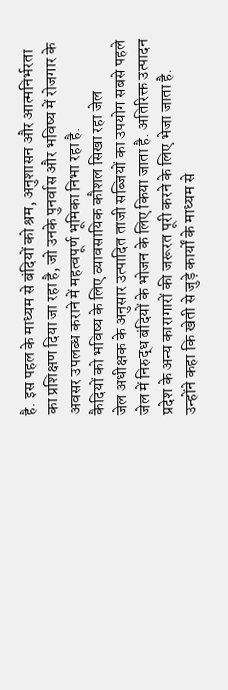है. इस पहल के माध्यम से बंदियों को श्रम, अनुशासन और आत्मनिर्भरता का प्रशिक्षण दिया जा रहा है, जो उनके पुनर्वास और भविष्य में रोजगार के अवसर उपलब्ध कराने में महत्वपूर्ण भूमिका निभा रहा है.
कैदियों को भविष्य के लिए व्यावसायिक कौशल सिखा रहा जेल
जेल अधीक्षक के अनुसार उत्पादित ताजी सब्जियों का उपयोग सबसे पहले जेल में निरुद्ध बंदियों के भोजन के लिए किया जाता है. अतिरिक्त उत्पादन प्रदेश के अन्य कारागारों की जरूरत पूरी करने के लिए भेजा जाता है. उन्होंने कहा कि खेती से जुड़े कार्यों के माध्यम से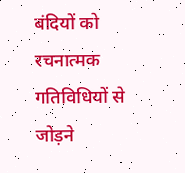बंदियों को रचनात्मक गतिविधियों से जोड़ने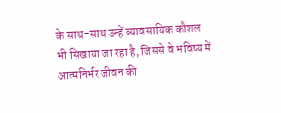के साथ-साथ उन्हें व्यावसायिक कौशल भी सिखाया जा रहा है, जिससे वे भविष्य में आत्मनिर्भर जीवन की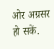ओर अग्रसर हो सकें.